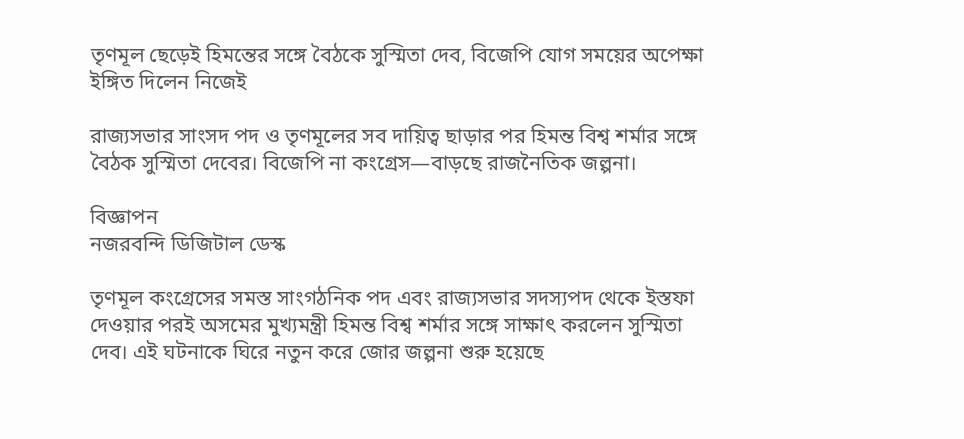তৃণমূল ছেড়েই হিমন্তের সঙ্গে বৈঠকে সুস্মিতা দেব, বিজেপি যোগ সময়ের অপেক্ষা ইঙ্গিত দিলেন নিজেই

রাজ্যসভার সাংসদ পদ ও তৃণমূলের সব দায়িত্ব ছাড়ার পর হিমন্ত বিশ্ব শর্মার সঙ্গে বৈঠক সুস্মিতা দেবের। বিজেপি না কংগ্রেস—বাড়ছে রাজনৈতিক জল্পনা।

বিজ্ঞাপন
নজরবন্দি ডিজিটাল ডেস্ক

তৃণমূল কংগ্রেসের সমস্ত সাংগঠনিক পদ এবং রাজ্যসভার সদস্যপদ থেকে ইস্তফা দেওয়ার পরই অসমের মুখ্যমন্ত্রী হিমন্ত বিশ্ব শর্মার সঙ্গে সাক্ষাৎ করলেন সুস্মিতা দেব। এই ঘটনাকে ঘিরে নতুন করে জোর জল্পনা শুরু হয়েছে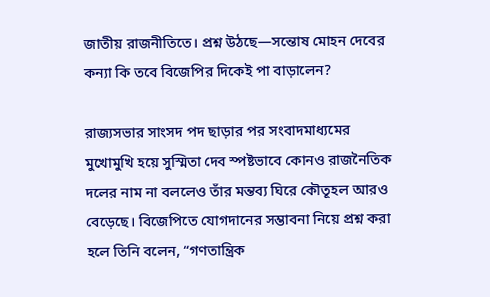জাতীয় রাজনীতিতে। প্রশ্ন উঠছে—সন্তোষ মোহন দেবের কন্যা কি তবে বিজেপির দিকেই পা বাড়ালেন?

রাজ্যসভার সাংসদ পদ ছাড়ার পর সংবাদমাধ্যমের মুখোমুখি হয়ে সুস্মিতা দেব স্পষ্টভাবে কোনও রাজনৈতিক দলের নাম না বললেও তাঁর মন্তব্য ঘিরে কৌতূহল আরও বেড়েছে। বিজেপিতে যোগদানের সম্ভাবনা নিয়ে প্রশ্ন করা হলে তিনি বলেন, “গণতান্ত্রিক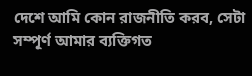দেশে আমি কোন রাজনীতি করব, সেটা সম্পূর্ণ আমার ব্যক্তিগত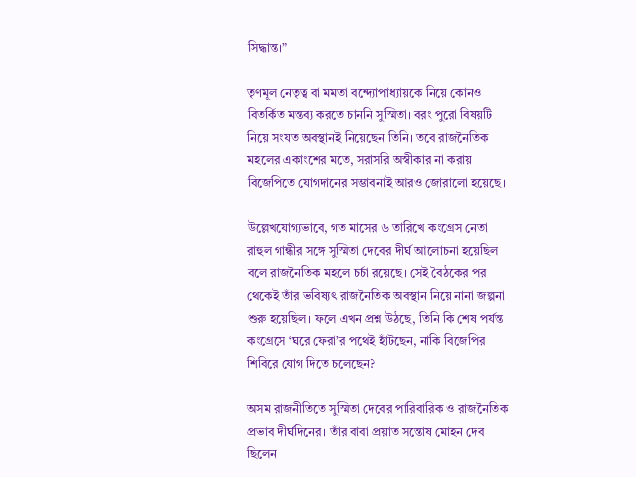সিদ্ধান্ত।”

তৃণমূল নেতৃত্ব বা মমতা বন্দ্যোপাধ্যায়কে নিয়ে কোনও বিতর্কিত মন্তব্য করতে চাননি সুস্মিতা। বরং পুরো বিষয়টি নিয়ে সংযত অবস্থানই নিয়েছেন তিনি। তবে রাজনৈতিক মহলের একাংশের মতে, সরাসরি অস্বীকার না করায় বিজেপিতে যোগদানের সম্ভাবনাই আরও জোরালো হয়েছে।

উল্লেখযোগ্যভাবে, গত মাসের ৬ তারিখে কংগ্রেস নেতা রাহুল গান্ধীর সঙ্গে সুস্মিতা দেবের দীর্ঘ আলোচনা হয়েছিল বলে রাজনৈতিক মহলে চর্চা রয়েছে। সেই বৈঠকের পর থেকেই তাঁর ভবিষ্যৎ রাজনৈতিক অবস্থান নিয়ে নানা জল্পনা শুরু হয়েছিল। ফলে এখন প্রশ্ন উঠছে, তিনি কি শেষ পর্যন্ত কংগ্রেসে ‘ঘরে ফেরা’র পথেই হাঁটছেন, নাকি বিজেপির শিবিরে যোগ দিতে চলেছেন?

অসম রাজনীতিতে সুস্মিতা দেবের পারিবারিক ও রাজনৈতিক প্রভাব দীর্ঘদিনের। তাঁর বাবা প্রয়াত সন্তোষ মোহন দেব ছিলেন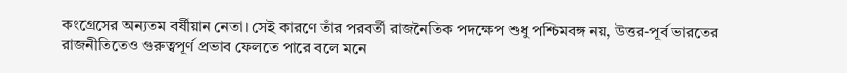কংগ্রেসের অন্যতম বর্ষীয়ান নেতা। সেই কারণে তাঁর পরবর্তী রাজনৈতিক পদক্ষেপ শুধু পশ্চিমবঙ্গ নয়, উত্তর-পূর্ব ভারতের রাজনীতিতেও গুরুত্বপূর্ণ প্রভাব ফেলতে পারে বলে মনে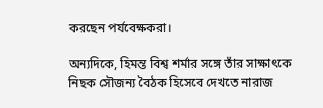করছেন পর্যবেক্ষকরা।

অন্যদিকে, হিমন্ত বিশ্ব শর্মার সঙ্গে তাঁর সাক্ষাৎকে নিছক সৌজন্য বৈঠক হিসেবে দেখতে নারাজ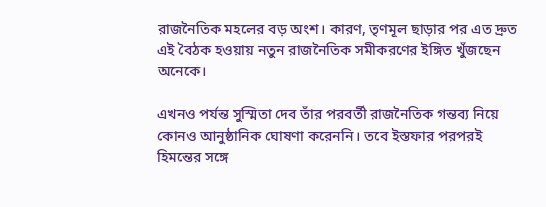রাজনৈতিক মহলের বড় অংশ। কারণ, তৃণমূল ছাড়ার পর এত দ্রুত এই বৈঠক হওয়ায় নতুন রাজনৈতিক সমীকরণের ইঙ্গিত খুঁজছেন অনেকে।

এখনও পর্যন্ত সুস্মিতা দেব তাঁর পরবর্তী রাজনৈতিক গন্তব্য নিয়ে কোনও আনুষ্ঠানিক ঘোষণা করেননি। তবে ইস্তফার পরপরই হিমন্তের সঙ্গে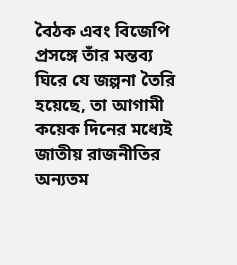বৈঠক এবং বিজেপি প্রসঙ্গে তাঁর মন্তব্য ঘিরে যে জল্পনা তৈরি হয়েছে, তা আগামী কয়েক দিনের মধ্যেই জাতীয় রাজনীতির অন্যতম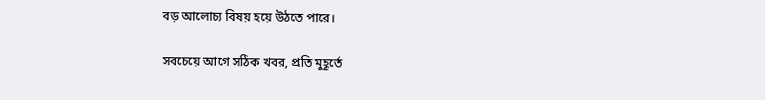বড় আলোচ্য বিষয় হয়ে উঠতে পারে।

সবচেয়ে আগে সঠিক খবর, প্রতি মুহূর্তে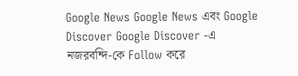Google News Google News এবং Google Discover Google Discover -এ নজরবন্দি-কে Follow করে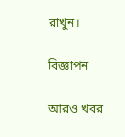রাখুন।

বিজ্ঞাপন

আরও খবর